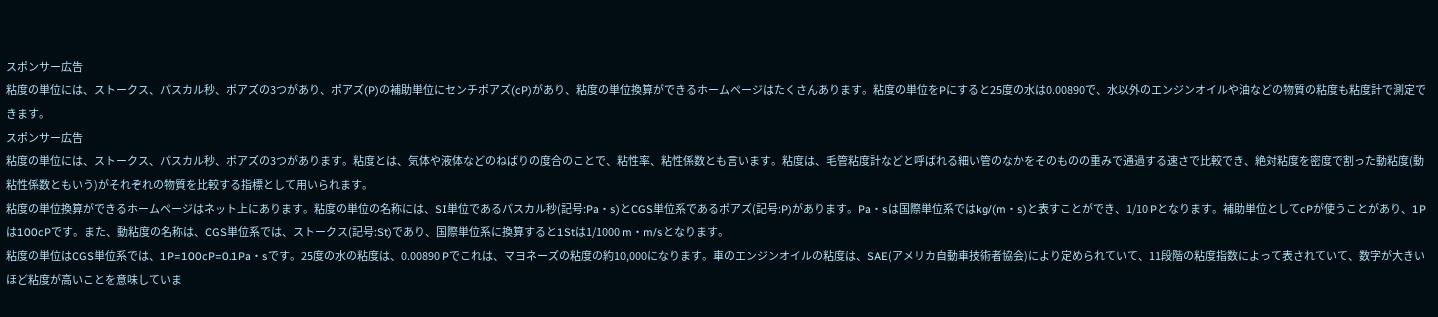スポンサー広告
粘度の単位には、ストークス、パスカル秒、ポアズの3つがあり、ポアズ(P)の補助単位にセンチポアズ(cP)があり、粘度の単位換算ができるホームページはたくさんあります。粘度の単位をPにすると25度の水は0.00890で、水以外のエンジンオイルや油などの物質の粘度も粘度計で測定できます。
スポンサー広告
粘度の単位には、ストークス、パスカル秒、ポアズの3つがあります。粘度とは、気体や液体などのねばりの度合のことで、粘性率、粘性係数とも言います。粘度は、毛管粘度計などと呼ばれる細い管のなかをそのものの重みで通過する速さで比較でき、絶対粘度を密度で割った動粘度(動粘性係数ともいう)がそれぞれの物質を比較する指標として用いられます。
粘度の単位換算ができるホームページはネット上にあります。粘度の単位の名称には、SI単位であるパスカル秒(記号:Pa・s)とCGS単位系であるポアズ(記号:P)があります。Pa・sは国際単位系ではkg/(m・s)と表すことができ、1/10 Pとなります。補助単位としてcPが使うことがあり、1Pは100cPです。また、動粘度の名称は、CGS単位系では、ストークス(記号:St)であり、国際単位系に換算すると1Stは1/1000 m・m/sとなります。
粘度の単位はCGS単位系では、1P=100cP=0.1Pa・sです。25度の水の粘度は、0.00890 Pでこれは、マヨネーズの粘度の約10,000になります。車のエンジンオイルの粘度は、SAE(アメリカ自動車技術者協会)により定められていて、11段階の粘度指数によって表されていて、数字が大きいほど粘度が高いことを意味していま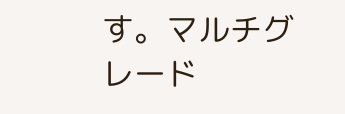す。マルチグレード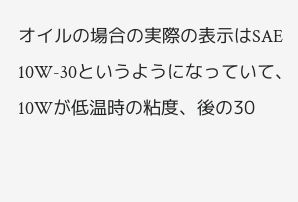オイルの場合の実際の表示はSAE 10W-30というようになっていて、10Wが低温時の粘度、後の30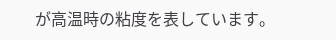が高温時の粘度を表しています。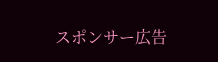スポンサー広告